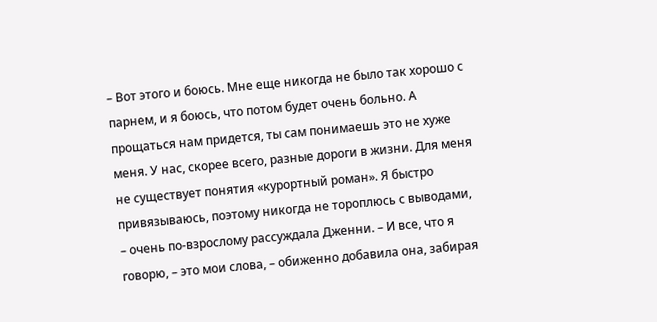– Вот этого и боюсь. Мне еще никогда не было так хорошо с парнем, и я боюсь, что потом будет очень больно. А прощаться нам придется, ты сам понимаешь это не хуже меня. У нас, скорее всего, разные дороги в жизни. Для меня не существует понятия «курортный роман». Я быстро привязываюсь, поэтому никогда не тороплюсь с выводами, – очень по-взрослому рассуждала Дженни. – И все, что я говорю, – это мои слова, – обиженно добавила она, забирая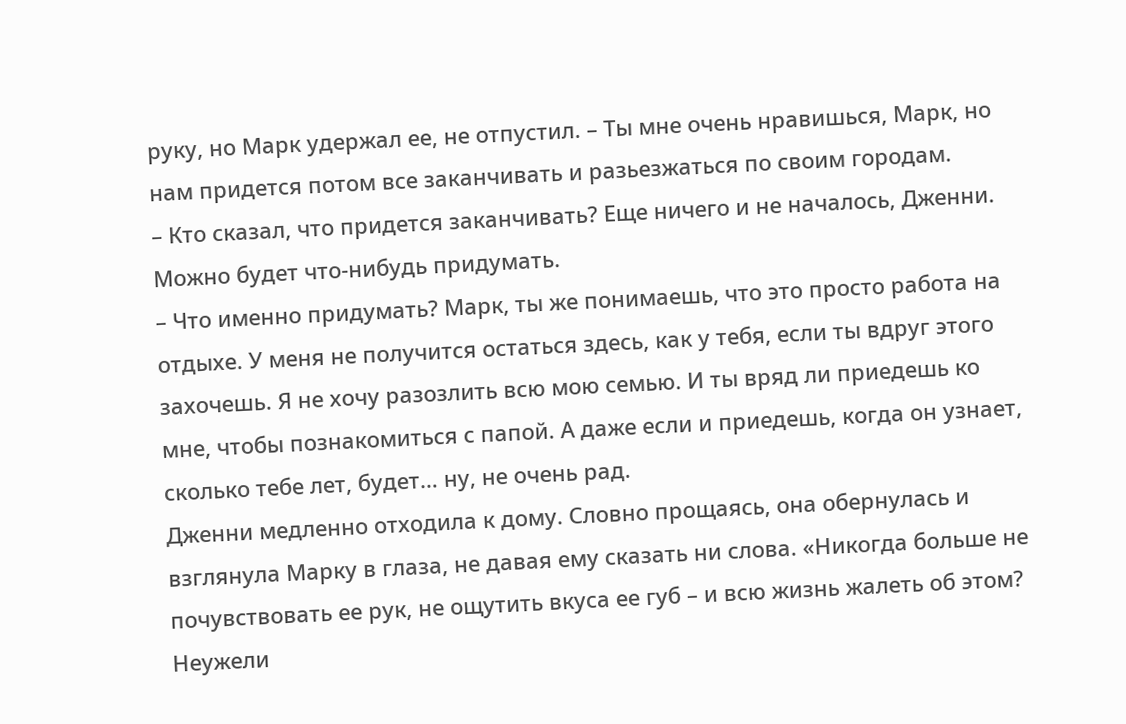руку, но Марк удержал ее, не отпустил. – Ты мне очень нравишься, Марк, но нам придется потом все заканчивать и разьезжаться по своим городам.
– Кто сказал, что придется заканчивать? Еще ничего и не началось, Дженни. Можно будет что-нибудь придумать.
– Что именно придумать? Марк, ты же понимаешь, что это просто работа на отдыхе. У меня не получится остаться здесь, как у тебя, если ты вдруг этого захочешь. Я не хочу разозлить всю мою семью. И ты вряд ли приедешь ко мне, чтобы познакомиться с папой. А даже если и приедешь, когда он узнает, сколько тебе лет, будет… ну, не очень рад.
Дженни медленно отходила к дому. Словно прощаясь, она обернулась и взглянула Марку в глаза, не давая ему сказать ни слова. «Никогда больше не почувствовать ее рук, не ощутить вкуса ее губ – и всю жизнь жалеть об этом? Неужели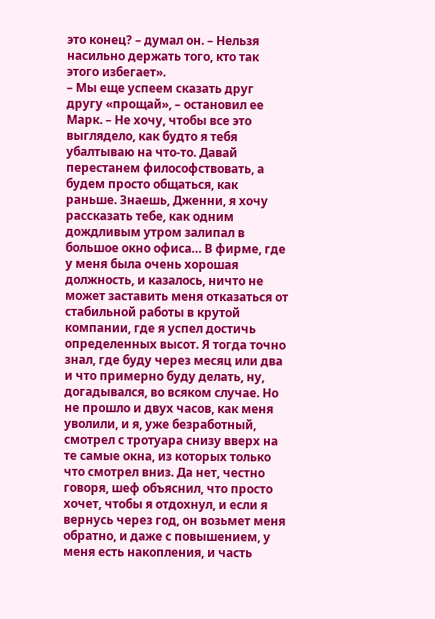это конец? – думал он. – Нельзя насильно держать того, кто так этого избегает».
– Мы еще успеем сказать друг другу «прощай», – остановил ее Марк. – Не хочу, чтобы все это выглядело, как будто я тебя убалтываю на что-то. Давай перестанем философствовать, а будем просто общаться, как раньше. Знаешь, Дженни, я хочу рассказать тебе, как одним дождливым утром залипал в большое окно офиса… В фирме, где у меня была очень хорошая должность, и казалось, ничто не может заставить меня отказаться от стабильной работы в крутой компании, где я успел достичь определенных высот. Я тогда точно знал, где буду через месяц или два и что примерно буду делать, ну, догадывался, во всяком случае. Но не прошло и двух часов, как меня уволили, и я, уже безработный, смотрел с тротуара снизу вверх на те самые окна, из которых только что смотрел вниз. Да нет, честно говоря, шеф объяснил, что просто хочет, чтобы я отдохнул, и если я вернусь через год, он возьмет меня обратно, и даже с повышением, у меня есть накопления, и часть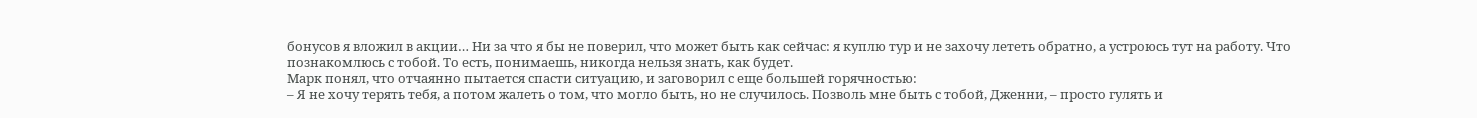бонусов я вложил в акции… Ни за что я бы не поверил, что может быть как сейчас: я куплю тур и не захочу лететь обратно, а устроюсь тут на работу. Что познакомлюсь с тобой. То есть, понимаешь, никогда нельзя знать, как будет.
Марк понял, что отчаянно пытается спасти ситуацию, и заговорил с еще большей горячностью:
– Я не хочу терять тебя, а потом жалеть о том, что могло быть, но не случилось. Позволь мне быть с тобой, Дженни, – просто гулять и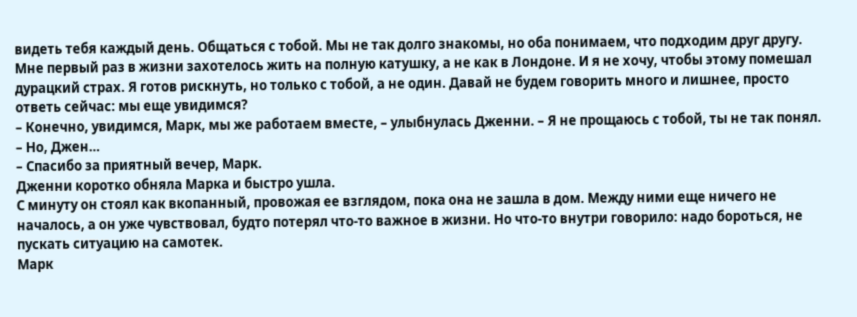видеть тебя каждый день. Общаться с тобой. Мы не так долго знакомы, но оба понимаем, что подходим друг другу. Мне первый раз в жизни захотелось жить на полную катушку, а не как в Лондоне. И я не хочу, чтобы этому помешал дурацкий страх. Я готов рискнуть, но только с тобой, а не один. Давай не будем говорить много и лишнее, просто ответь сейчас: мы еще увидимся?
– Конечно, увидимся, Марк, мы же работаем вместе, – улыбнулась Дженни. – Я не прощаюсь с тобой, ты не так понял.
– Но, Джен…
– Спасибо за приятный вечер, Марк.
Дженни коротко обняла Марка и быстро ушла.
С минуту он стоял как вкопанный, провожая ее взглядом, пока она не зашла в дом. Между ними еще ничего не началось, а он уже чувствовал, будто потерял что-то важное в жизни. Но что-то внутри говорило: надо бороться, не пускать ситуацию на самотек.
Марк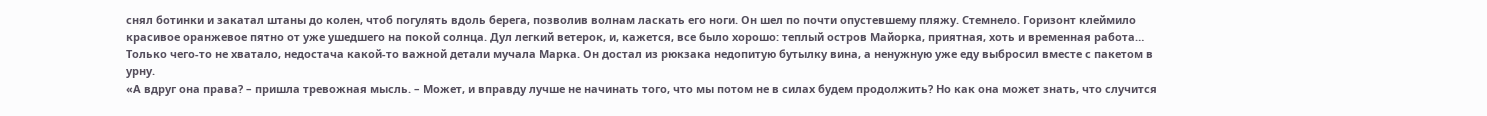снял ботинки и закатал штаны до колен, чтоб погулять вдоль берега, позволив волнам ласкать его ноги. Он шел по почти опустевшему пляжу. Стемнело. Горизонт клеймило красивое оранжевое пятно от уже ушедшего на покой солнца. Дул легкий ветерок, и, кажется, все было хорошо: теплый остров Майорка, приятная, хоть и временная работа… Только чего-то не хватало, недостача какой-то важной детали мучала Марка. Он достал из рюкзака недопитую бутылку вина, а ненужную уже еду выбросил вместе с пакетом в урну.
«А вдруг она права? – пришла тревожная мысль. – Может, и вправду лучше не начинать того, что мы потом не в силах будем продолжить? Но как она может знать, что случится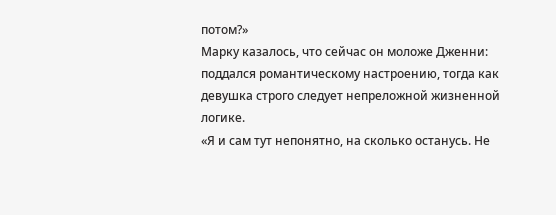потом?»
Марку казалось, что сейчас он моложе Дженни: поддался романтическому настроению, тогда как девушка строго следует непреложной жизненной логике.
«Я и сам тут непонятно, на сколько останусь. Не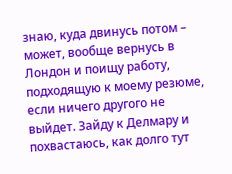знаю, куда двинусь потом – может, вообще вернусь в Лондон и поищу работу, подходящую к моему резюме, если ничего другого не выйдет. Зайду к Делмару и похвастаюсь, как долго тут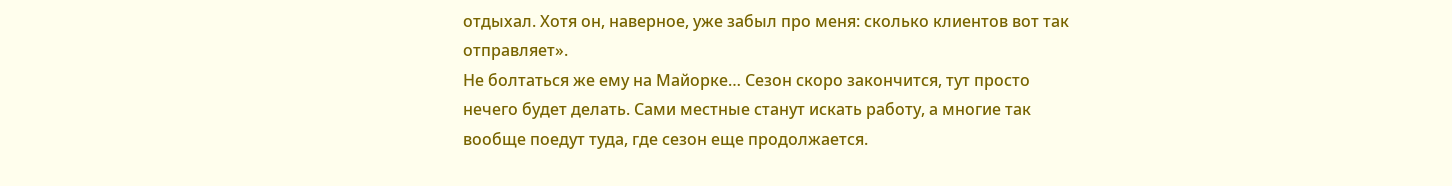отдыхал. Хотя он, наверное, уже забыл про меня: сколько клиентов вот так отправляет».
Не болтаться же ему на Майорке… Сезон скоро закончится, тут просто нечего будет делать. Сами местные станут искать работу, а многие так вообще поедут туда, где сезон еще продолжается.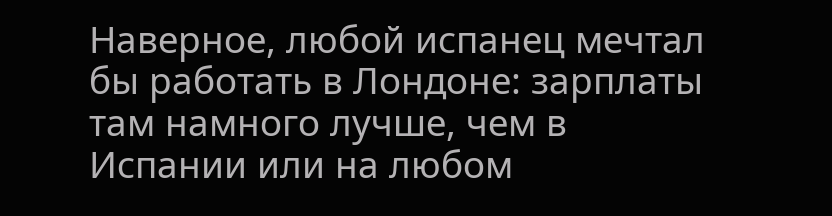Наверное, любой испанец мечтал бы работать в Лондоне: зарплаты там намного лучше, чем в Испании или на любом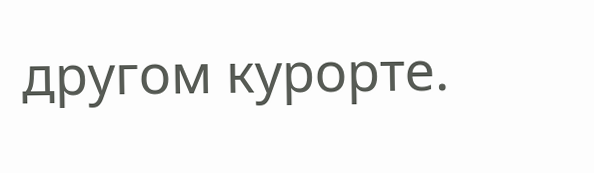другом курорте.